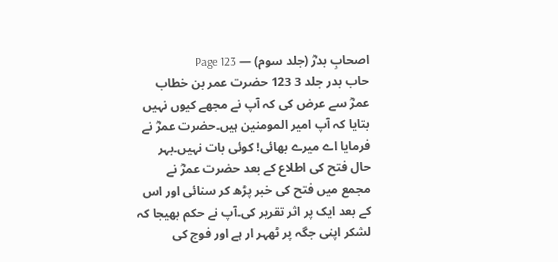اصحابِ بدرؓ (جلد سوم) — Page 123
حاب بدر جلد 3 123 حضرت عمر بن خطاب عمرؓ سے عرض کی کہ آپ نے مجھے کیوں نہیں بتایا کہ آپ امیر المومنین ہیں۔حضرت عمرؓ نے فرمایا اے میرے بھائی! کوئی بات نہیں۔بہر حال فتح کی اطلاع کے بعد حضرت عمرؓ نے مجمع میں فتح کی خبر پڑھ کر سنائی اور اس کے بعد ایک پر اثر تقریر کی۔آپ نے حکم بھیجا کہ لشکر اپنی جگہ پر ٹھہر ار ہے اور فوج کی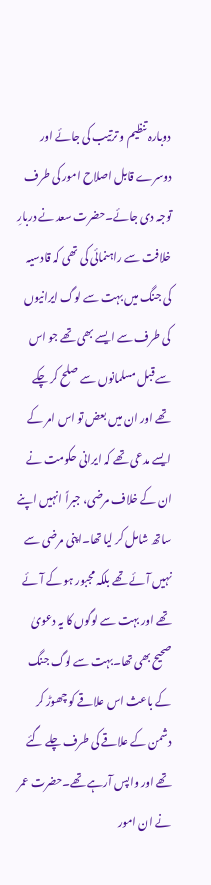دوبارہ تنظیم و ترتیب کی جائے اور دوسرے قابل اصلاح امور کی طرف توجہ دی جائے۔حضرت سعد نے دربارِ خلافت سے راہنمائی کی تھی کہ قادسیہ کی جنگ میں بہت سے لوگ ایرانیوں کی طرف سے ایسے بھی تھے جو اس سے قبل مسلمانوں سے صلح کر چکے تھے اور ان میں بعض تو اس امر کے ایسے مدعی تھے کہ ایرانی حکومت نے ان کے خلاف مرضی، جبراً انہیں اپنے ساتھ شامل کر لیا تھا۔اپنی مرضی سے نہیں آئے تھے بلکہ مجبور ہو کے آئے تھے اور بہت سے لوگوں کا یہ دعویٰ صحیح بھی تھا۔بہت سے لوگ جنگ کے باعث اس علاقے کو چھوڑ کر دشمن کے علاقے کی طرف چلے گئے تھے اور واپس آرہے تھے۔حضرت عمر نے ان امور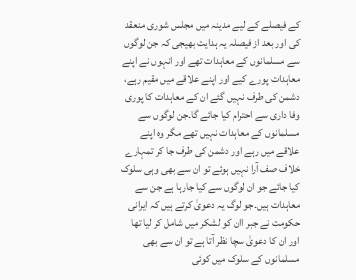کے فیصلے کے لیے مدینہ میں مجلس شوری منعقد کی اور بعد از فیصلہ یہ ہدایت بھیجی کہ جن لوگوں سے مسلمانوں کے معاہدات تھے اور انہوں نے اپنے معاہدات پورے کیے اور اپنے علاقے میں مقیم رہے، دشمن کی طرف نہیں گئے ان کے معاہدات کا پوری وفا داری سے احترام کیا جائے گا۔جن لوگوں سے مسلمانوں کے معاہدات نہیں تھے مگر وہ اپنے علاقے میں رہے اور دشمن کی طرف جا کر تمہارے خلاف صف آرا نہیں ہوئے تو ان سے بھی وہی سلوک کیا جائے جو ان لوگوں سے کیا جارہا ہے جن سے معاہدات ہیں۔جو لوگ یہ دعویٰ کرتے ہیں کہ ایرانی حکومت نے جبر اان کو لشکر میں شامل کر لیا تھا اور ان کا دعویٰ سچا نظر آتا ہے تو ان سے بھی مسلمانوں کے سلوک میں کوئی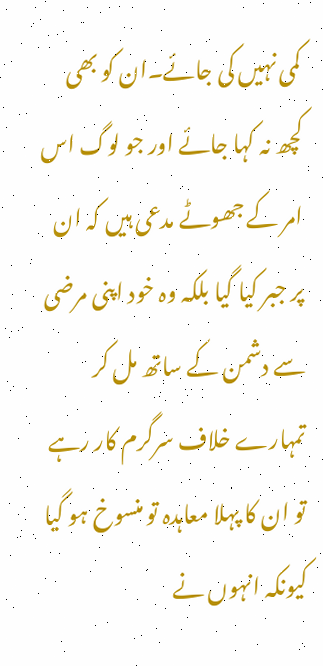کمی نہیں کی جائے۔ان کو بھی کچھ نہ کہا جائے اور جو لوگ اس امر کے جھوٹے مدعی ہیں کہ ان پر جبر کیا گیا بلکہ وہ خود اپنی مرضی سے دشمن کے ساتھ مل کر تمہارے خلاف سرگرم کار رہے تو ان کا پہلا معاہدہ تو منسوخ ہو گیا کیونکہ انہوں نے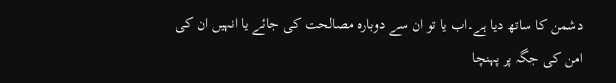دشمن کا ساتھ دیا ہے۔اب یا تو ان سے دوبارہ مصالحت کی جائے یا انہیں ان کی امن کی جگہ پر پہنچا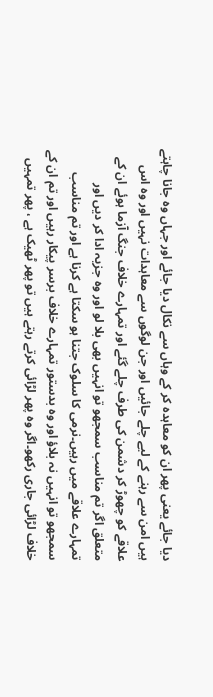دیا جائے یعنی پھر ان کو معاہدہ کر کے وہاں سے نکال دیا جائے اور جہاں وہ جانا چاہتے ہیں امن سے رہنے کے لیے چلے جائیں اور جن لوگوں سے معاہدات نہیں اور وہ اس علاقے کو چھوڑ کر دشمن کی طرف چلے گئے اور تمہارے خلاف جنگ آزما ہوئے ان کے متعلق اگر تم مناسب سمجھو تو انہیں بھی بلا لو اور وہ جزیہ ادا کر دیں اور تمہارے علاقے میں رہیں۔نرمی کا سلوک جتنا ہو سکتا ہے کرنا ہے اور تم مناسب سمجھو تو انہیں نہ بلاؤ اور وہ بدستور تمہارے خلاف برسر پیکار رہیں اور تم ان کے خلاف لڑائی جاری رکھو۔اگر وہ پھر لڑائی کرتے رہتے ہیں تو پھر ٹھیک ہے ، پھر تمہیں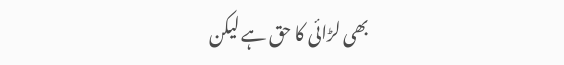بھی لڑائی کا حق ہے لیکن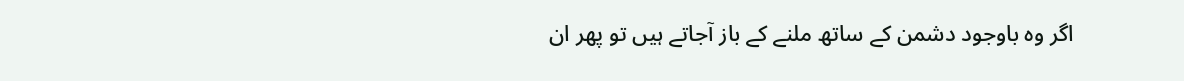اگر وہ باوجود دشمن کے ساتھ ملنے کے باز آجاتے ہیں تو پھر ان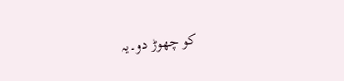کو چھوڑ دو۔یہ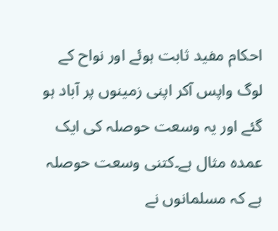احکام مفید ثابت ہوئے اور نواح کے لوگ واپس آکر اپنی زمینوں پر آباد ہو گئے اور یہ وسعت حوصلہ کی ایک عمدہ مثال ہے۔کتنی وسعت حوصلہ ہے کہ مسلمانوں نے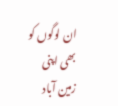ان لوگوں کو بھی اپنی زمین آباد